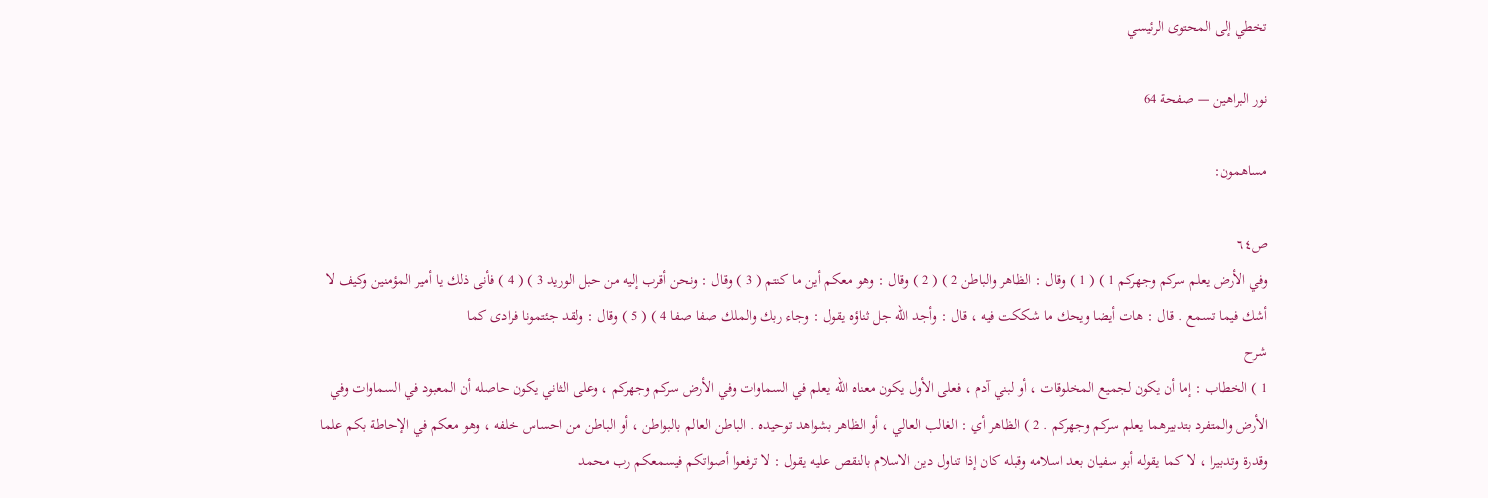تخطي إلى المحتوى الرئيسي

نور البراهين — صفحة 64

مساهمون:

ص٦٤
وفي الأرض يعلم سركم وجهركم 1 ) ( 1 ) وقال : الظاهر والباطن 2 ) ( 2 ) وقال : وهو معكم أين ما كنتم ( 3 ) وقال : ونحن أقرب إليه من حبل الوريد 3 ) ( 4 ) فأنى ذلك يا أمير المؤمنين وكيف لا أشك فيما تسمع . قال : هات أيضا ويحك ما شككت فيه ، قال : وأجد الله جل ثناؤه يقول : وجاء ربك والملك صفا صفا 4 ) ( 5 ) وقال : ولقد جئتمونا فرادى كما
شرح
1 ) الخطاب : إما أن يكون لجميع المخلوقات ، أو لبني آدم ، فعلى الأول يكون معناه الله يعلم في السماوات وفي الأرض سركم وجهركم ، وعلى الثاني يكون حاصله أن المعبود في السماوات وفي الأرض والمتفرد بتدبيرهما يعلم سركم وجهركم . 2 ) الظاهر أي : الغالب العالي ، أو الظاهر بشواهد توحيده . الباطن العالم بالبواطن ، أو الباطن من احساس خلفه ، وهو معكم في الإحاطة بكم علما وقدرة وتدبيرا ، لا كما يقوله أبو سفيان بعد اسلامه وقبله كان إذا تناول دين الاسلام بالنقص عليه يقول : لا ترفعوا أصواتكم فيسمعكم رب محمد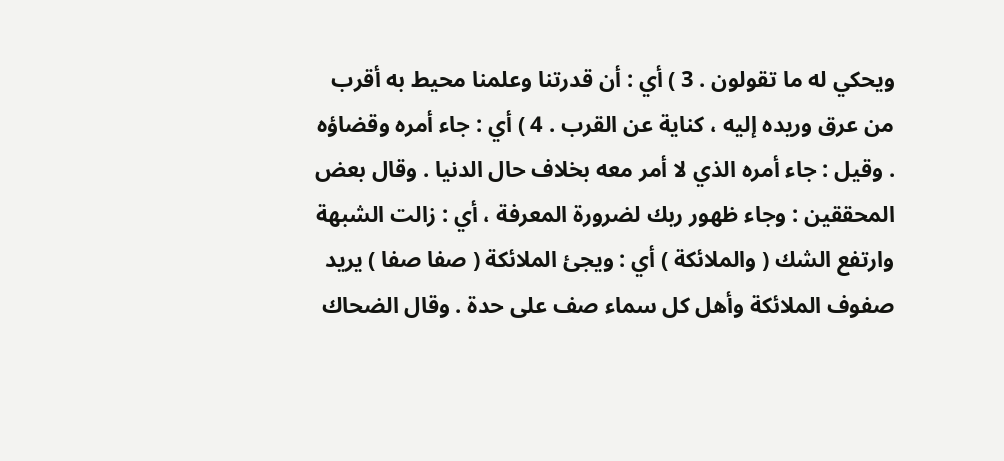ويحكي له ما تقولون . 3 ) أي : أن قدرتنا وعلمنا محيط به أقرب من عرق وريده إليه ، كناية عن القرب . 4 ) أي : جاء أمره وقضاؤه . وقيل : جاء أمره الذي لا أمر معه بخلاف حال الدنيا . وقال بعض المحققين : وجاء ظهور ربك لضرورة المعرفة ، أي : زالت الشبهة وارتفع الشك ( والملائكة ) أي : ويجئ الملائكة ( صفا صفا ) يريد صفوف الملائكة وأهل كل سماء صف على حدة . وقال الضحاك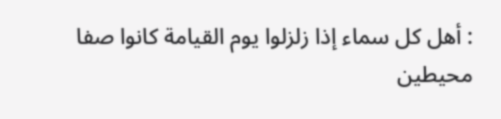: أهل كل سماء إذا زلزلوا يوم القيامة كانوا صفا محيطين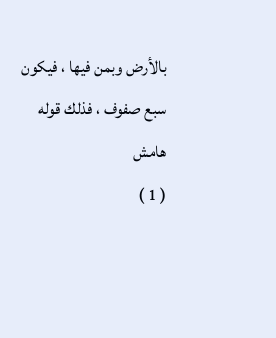بالأرض وبمن فيها ، فيكون سبع صفوف ، فذلك قوله
هامش
( 1 )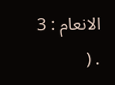الانعام : 3 . (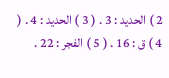2 ) الحديد : 3 . ( 3 ) الحديد : 4 . ( 4 ) ق : 16 . ( 5 ) الفجر : 22 .